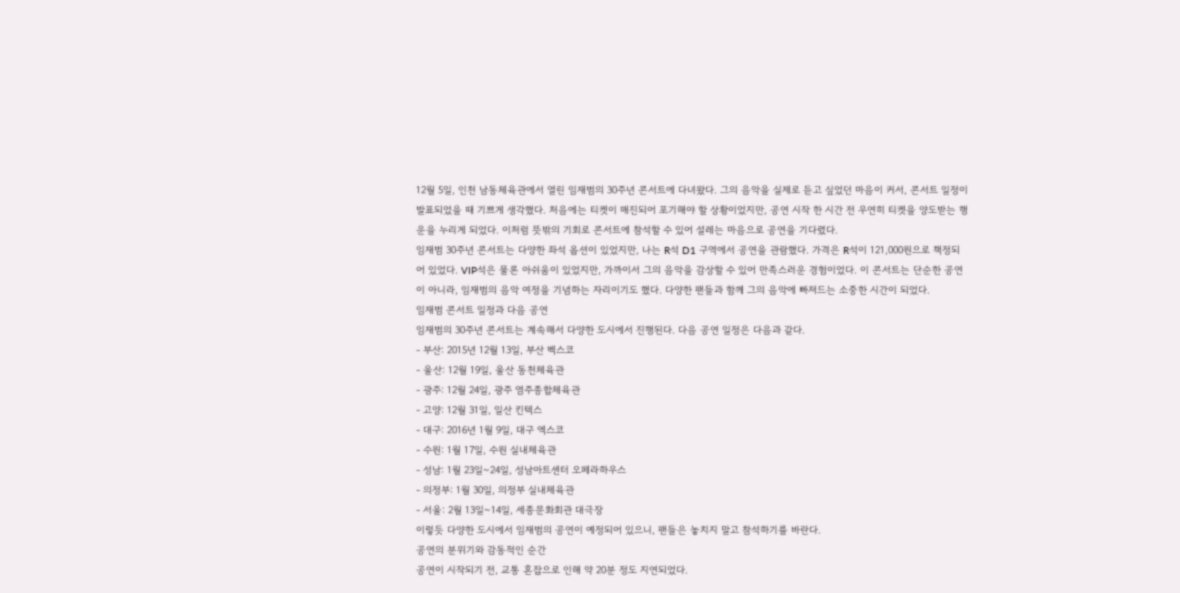12월 5일, 인천 남동체육관에서 열린 임재범의 30주년 콘서트에 다녀왔다. 그의 음악을 실제로 듣고 싶었던 마음이 커서, 콘서트 일정이 발표되었을 때 기쁘게 생각했다. 처음에는 티켓이 매진되어 포기해야 할 상황이었지만, 공연 시작 한 시간 전 우연히 티켓을 양도받는 행운을 누리게 되었다. 이처럼 뜻밖의 기회로 콘서트에 참석할 수 있어 설레는 마음으로 공연을 기다렸다.
임재범 30주년 콘서트는 다양한 좌석 옵션이 있었지만, 나는 R석 D1 구역에서 공연을 관람했다. 가격은 R석이 121,000원으로 책정되어 있었다. VIP석은 물론 아쉬움이 있었지만, 가까이서 그의 음악을 감상할 수 있어 만족스러운 경험이었다. 이 콘서트는 단순한 공연이 아니라, 임재범의 음악 여정을 기념하는 자리이기도 했다. 다양한 팬들과 함께 그의 음악에 빠져드는 소중한 시간이 되었다.
임재범 콘서트 일정과 다음 공연
임재범의 30주년 콘서트는 계속해서 다양한 도시에서 진행된다. 다음 공연 일정은 다음과 같다.
- 부산: 2015년 12월 13일, 부산 벡스코
- 울산: 12월 19일, 울산 동천체육관
- 광주: 12월 24일, 광주 염주종합체육관
- 고양: 12월 31일, 일산 킨텍스
- 대구: 2016년 1월 9일, 대구 엑스코
- 수원: 1월 17일, 수원 실내체육관
- 성남: 1월 23일~24일, 성남아트센터 오페라하우스
- 의정부: 1월 30일, 의정부 실내체육관
- 서울: 2월 13일~14일, 세종문화회관 대극장
이렇듯 다양한 도시에서 임재범의 공연이 예정되어 있으니, 팬들은 놓치지 말고 참석하기를 바란다.
공연의 분위기와 감동적인 순간
공연이 시작되기 전, 교통 혼잡으로 인해 약 20분 정도 지연되었다.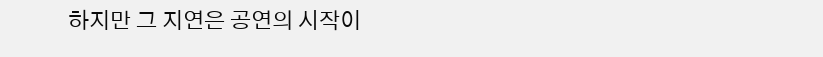하지만 그 지연은 공연의 시작이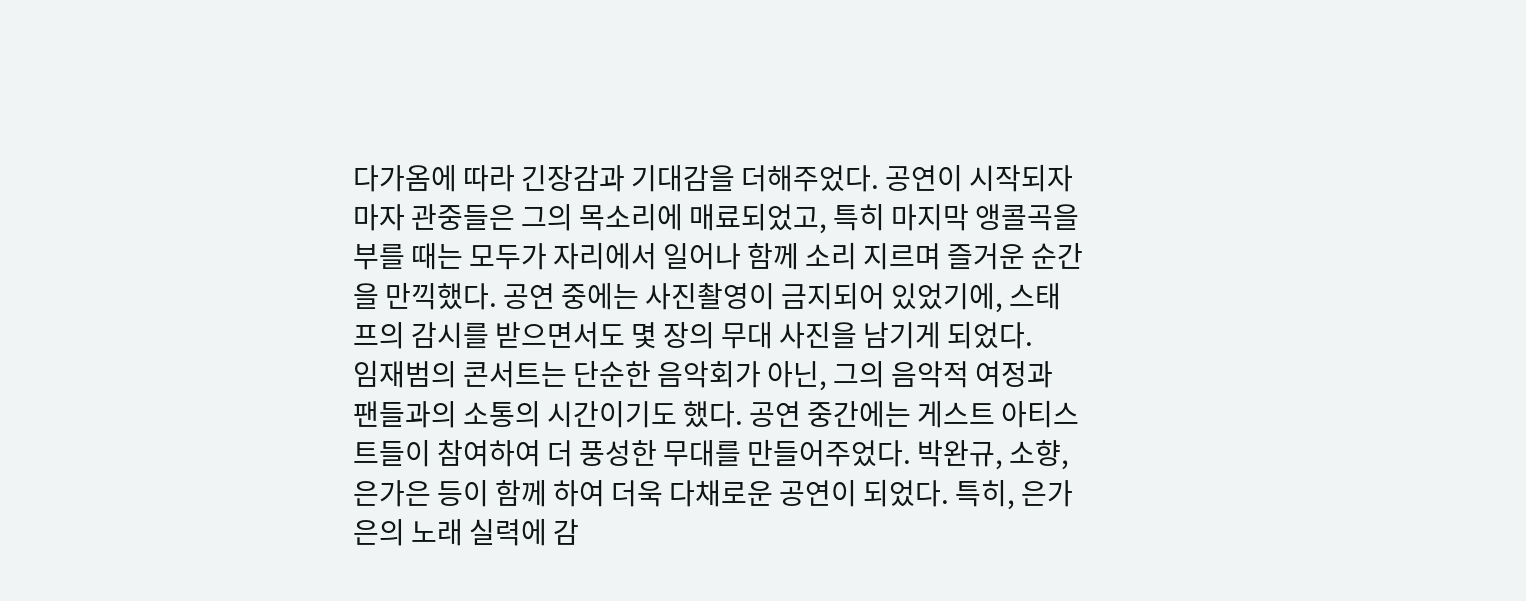다가옴에 따라 긴장감과 기대감을 더해주었다. 공연이 시작되자마자 관중들은 그의 목소리에 매료되었고, 특히 마지막 앵콜곡을 부를 때는 모두가 자리에서 일어나 함께 소리 지르며 즐거운 순간을 만끽했다. 공연 중에는 사진촬영이 금지되어 있었기에, 스태프의 감시를 받으면서도 몇 장의 무대 사진을 남기게 되었다.
임재범의 콘서트는 단순한 음악회가 아닌, 그의 음악적 여정과 팬들과의 소통의 시간이기도 했다. 공연 중간에는 게스트 아티스트들이 참여하여 더 풍성한 무대를 만들어주었다. 박완규, 소향, 은가은 등이 함께 하여 더욱 다채로운 공연이 되었다. 특히, 은가은의 노래 실력에 감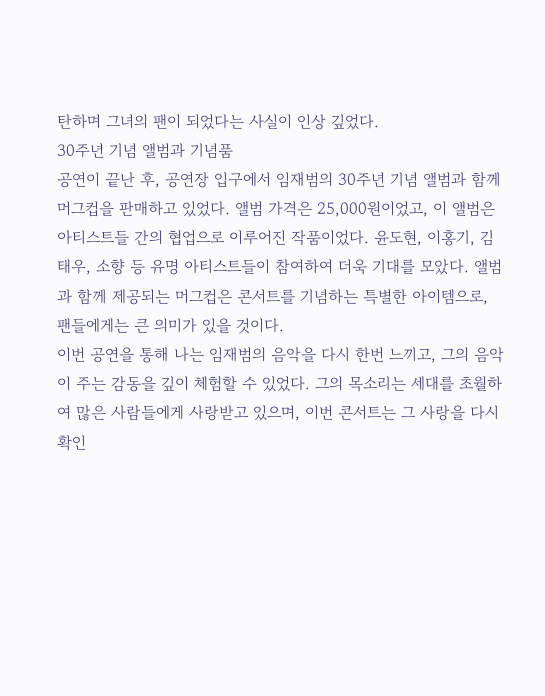탄하며 그녀의 팬이 되었다는 사실이 인상 깊었다.
30주년 기념 앨범과 기념품
공연이 끝난 후, 공연장 입구에서 임재범의 30주년 기념 앨범과 함께 머그컵을 판매하고 있었다. 앨범 가격은 25,000원이었고, 이 앨범은 아티스트들 간의 협업으로 이루어진 작품이었다. 윤도현, 이홍기, 김태우, 소향 등 유명 아티스트들이 참여하여 더욱 기대를 모았다. 앨범과 함께 제공되는 머그컵은 콘서트를 기념하는 특별한 아이템으로, 팬들에게는 큰 의미가 있을 것이다.
이번 공연을 통해 나는 임재범의 음악을 다시 한번 느끼고, 그의 음악이 주는 감동을 깊이 체험할 수 있었다. 그의 목소리는 세대를 초월하여 많은 사람들에게 사랑받고 있으며, 이번 콘서트는 그 사랑을 다시 확인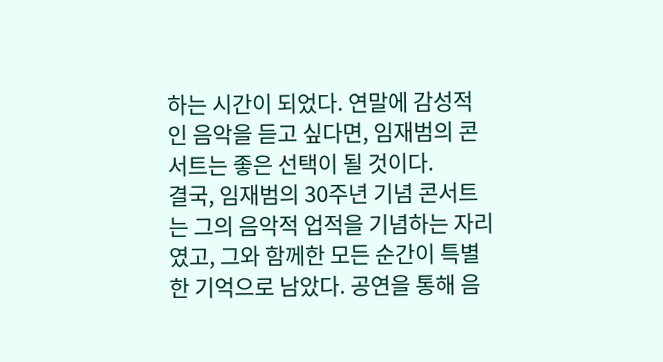하는 시간이 되었다. 연말에 감성적인 음악을 듣고 싶다면, 임재범의 콘서트는 좋은 선택이 될 것이다.
결국, 임재범의 30주년 기념 콘서트는 그의 음악적 업적을 기념하는 자리였고, 그와 함께한 모든 순간이 특별한 기억으로 남았다. 공연을 통해 음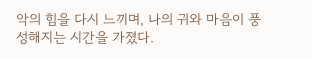악의 힘을 다시 느끼며, 나의 귀와 마음이 풍성해지는 시간을 가졌다.